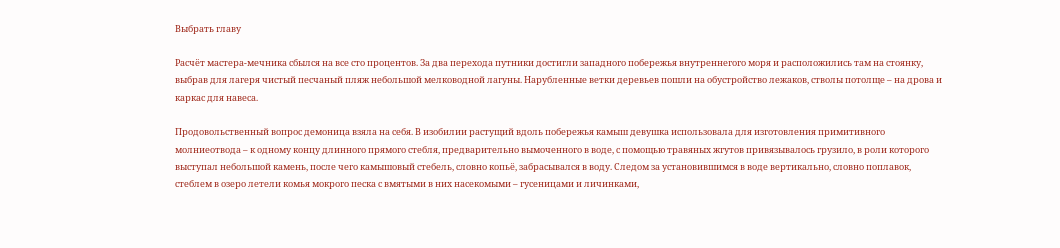Выбрать главу

Расчёт мастера-мечника сбылся на все сто процентов. За два перехода путники достигли западного побережья внутреннегого моря и расположились там на стоянку, выбрав для лагеря чистый песчаный пляж небольшой мелководной лагуны. Нарубленные ветки деревьев пошли на обустройство лежаков, стволы потолще – на дрова и каркас для навеса.

Продовольственный вопрос демоница взяла на себя. В изобилии растущий вдоль побережья камыш девушка использовала для изготовления примитивного молниеотвода – к одному концу длинного прямого стебля, предварительно вымоченного в воде, с помощью травяных жгутов привязывалось грузило, в роли которого выступал небольшой камень, после чего камышовый стебель, словно копьё, забрасывался в воду. Следом за установившимся в воде вертикально, словно поплавок, стеблем в озеро летели комья мокрого песка с вмятыми в них насекомыми – гусеницами и личинками,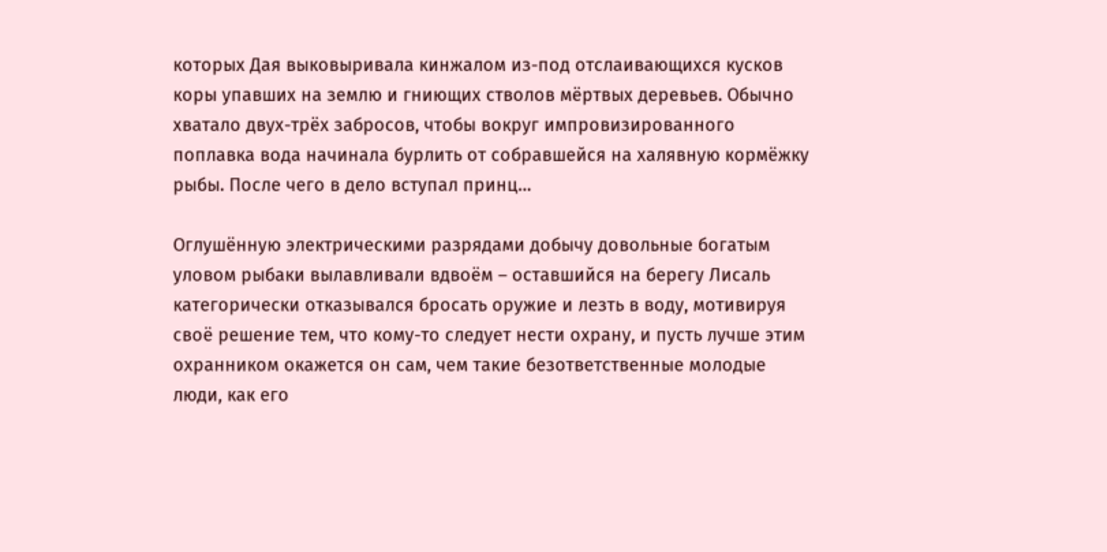которых Дая выковыривала кинжалом из-под отслаивающихся кусков коры упавших на землю и гниющих стволов мёртвых деревьев. Обычно хватало двух-трёх забросов, чтобы вокруг импровизированного поплавка вода начинала бурлить от собравшейся на халявную кормёжку рыбы. После чего в дело вступал принц…

Оглушённую электрическими разрядами добычу довольные богатым уловом рыбаки вылавливали вдвоём – оставшийся на берегу Лисаль категорически отказывался бросать оружие и лезть в воду, мотивируя своё решение тем, что кому-то следует нести охрану, и пусть лучше этим охранником окажется он сам, чем такие безответственные молодые люди, как его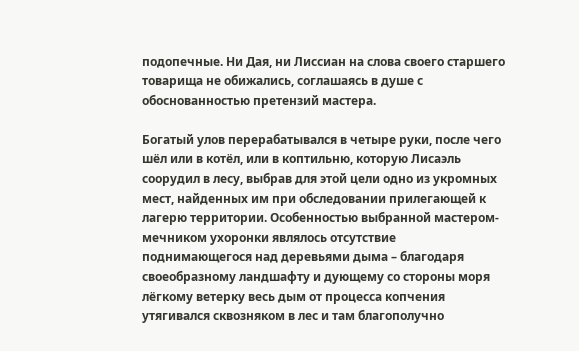подопечные. Ни Дая, ни Лиссиан на слова своего старшего товарища не обижались, соглашаясь в душе с обоснованностью претензий мастера.

Богатый улов перерабатывался в четыре руки, после чего шёл или в котёл, или в коптильню, которую Лисаэль соорудил в лесу, выбрав для этой цели одно из укромных мест, найденных им при обследовании прилегающей к лагерю территории. Особенностью выбранной мастером-мечником ухоронки являлось отсутствие поднимающегося над деревьями дыма – благодаря своеобразному ландшафту и дующему со стороны моря лёгкому ветерку весь дым от процесса копчения утягивался сквозняком в лес и там благополучно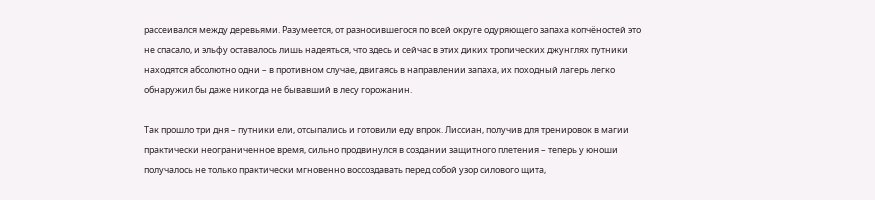рассеивался между деревьями. Разумеется, от разносившегося по всей округе одуряющего запаха копчёностей это не спасало, и эльфу оставалось лишь надеяться, что здесь и сейчас в этих диких тропических джунглях путники находятся абсолютно одни – в противном случае, двигаясь в направлении запаха, их походный лагерь легко обнаружил бы даже никогда не бывавший в лесу горожанин.

Так прошло три дня – путники ели, отсыпались и готовили еду впрок. Лиссиан, получив для тренировок в магии практически неограниченное время, сильно продвинулся в создании защитного плетения – теперь у юноши получалось не только практически мгновенно воссоздавать перед собой узор силового щита,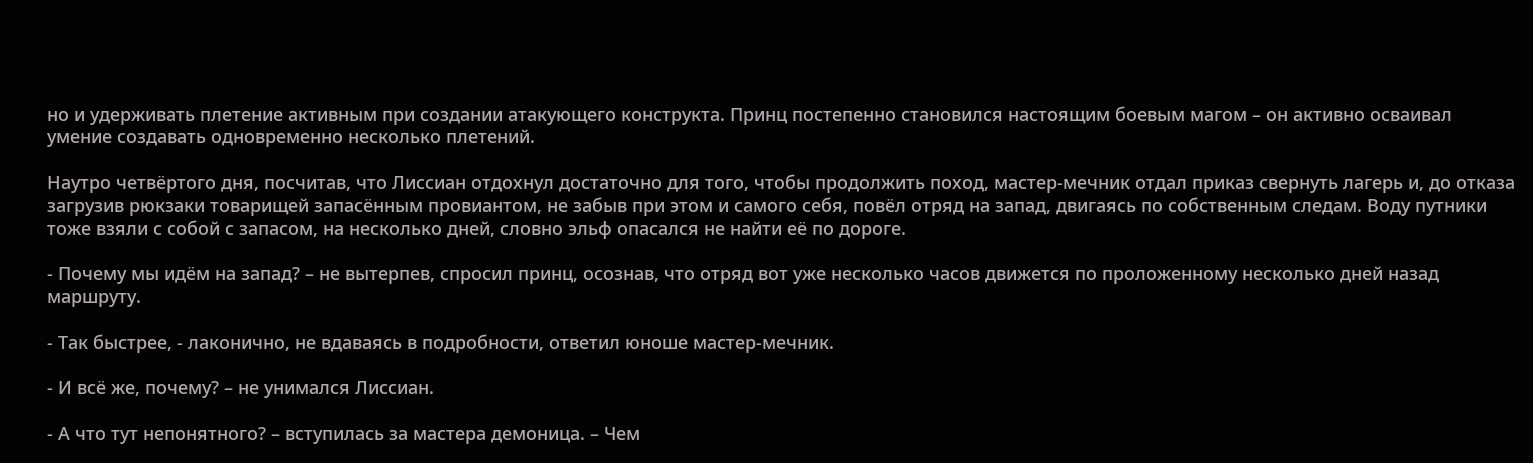но и удерживать плетение активным при создании атакующего конструкта. Принц постепенно становился настоящим боевым магом – он активно осваивал умение создавать одновременно несколько плетений.

Наутро четвёртого дня, посчитав, что Лиссиан отдохнул достаточно для того, чтобы продолжить поход, мастер-мечник отдал приказ свернуть лагерь и, до отказа загрузив рюкзаки товарищей запасённым провиантом, не забыв при этом и самого себя, повёл отряд на запад, двигаясь по собственным следам. Воду путники тоже взяли с собой с запасом, на несколько дней, словно эльф опасался не найти её по дороге.

- Почему мы идём на запад? – не вытерпев, спросил принц, осознав, что отряд вот уже несколько часов движется по проложенному несколько дней назад маршруту.

- Так быстрее, - лаконично, не вдаваясь в подробности, ответил юноше мастер-мечник.

- И всё же, почему? – не унимался Лиссиан.

- А что тут непонятного? – вступилась за мастера демоница. – Чем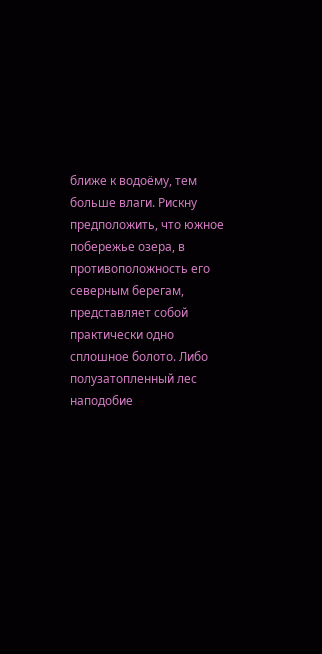ближе к водоёму, тем больше влаги. Рискну предположить, что южное побережье озера, в противоположность его северным берегам, представляет собой практически одно сплошное болото. Либо полузатопленный лес наподобие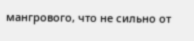мангрового, что не сильно от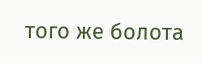того же болота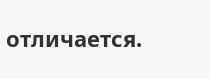отличается.